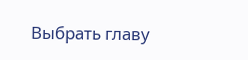Выбрать главу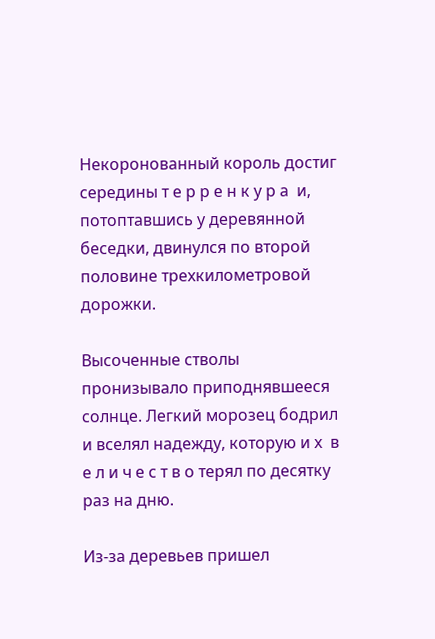Некоронованный король достиг середины т е р р е н к у р а  и, потоптавшись у деревянной беседки, двинулся по второй половине трехкилометровой дорожки.

Высоченные стволы пронизывало приподнявшееся солнце. Легкий морозец бодрил и вселял надежду, которую и х  в е л и ч е с т в о терял по десятку раз на дню.

Из-за деревьев пришел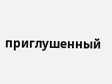приглушенный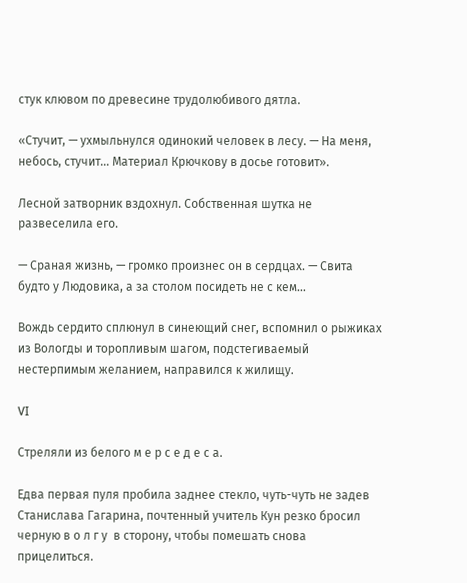стук клювом по древесине трудолюбивого дятла.

«Стучит, — ухмыльнулся одинокий человек в лесу. — На меня, небось, стучит… Материал Крючкову в досье готовит».

Лесной затворник вздохнул. Собственная шутка не развеселила его.

— Сраная жизнь, — громко произнес он в сердцах. — Свита будто у Людовика, а за столом посидеть не с кем…

Вождь сердито сплюнул в синеющий снег, вспомнил о рыжиках из Вологды и торопливым шагом, подстегиваемый нестерпимым желанием, направился к жилищу.

VI

Стреляли из белого м е р с е д е с а.

Едва первая пуля пробила заднее стекло, чуть-чуть не задев Станислава Гагарина, почтенный учитель Кун резко бросил черную в о л г у  в сторону, чтобы помешать снова прицелиться.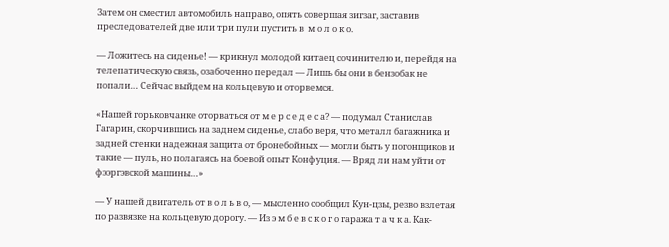Затем он сместил автомобиль направо, опять совершая зигзаг, заставив преследователей две или три пули пустить в  м о л о к о.

— Ложитесь на сиденье! — крикнул молодой китаец сочинителю и, перейдя на телепатическую связь, озабоченно передал — Лишь бы они в бензобак не попали… Сейчас выйдем на кольцевую и оторвемся.

«Нашей горьковчанке оторваться от м е р с е д е с а? — подумал Станислав Гагарин, скорчившись на заднем сиденье, слабо веря, что металл багажника и задней стенки надежная защита от бронебойных — могли быть у погонщиков и такие — пуль, но полагаясь на боевой опыт Конфуция. — Вряд ли нам уйти от фээргэвской машины…»

— У нашей двигатель от в о л ь в о, — мысленно сообщил Кун-цзы, резво взлетая по развязке на кольцевую дорогу. — Из э м б е в с к о г о гаража т а ч к а. Как-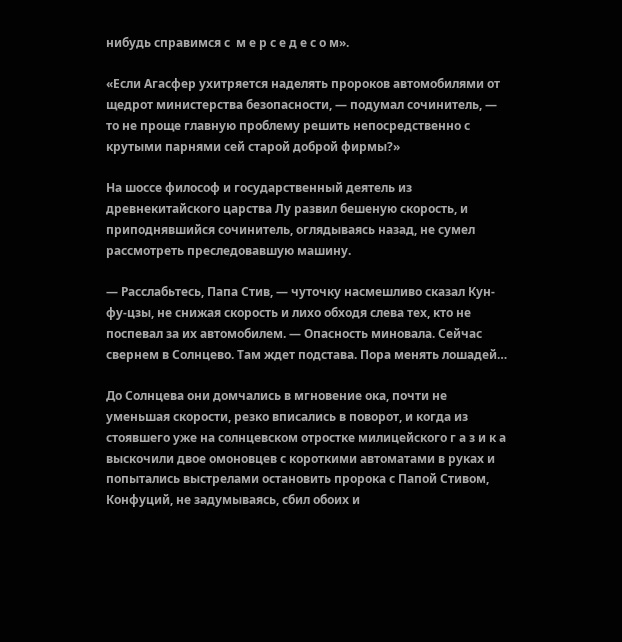нибудь справимся с  м е р с е д е с о м».

«Если Агасфер ухитряется наделять пророков автомобилями от щедрот министерства безопасности, — подумал сочинитель, — то не проще главную проблему решить непосредственно с крутыми парнями сей старой доброй фирмы?»

На шоссе философ и государственный деятель из древнекитайского царства Лу развил бешеную скорость, и приподнявшийся сочинитель, оглядываясь назад, не сумел рассмотреть преследовавшую машину.

— Расслабьтесь, Папа Стив, — чуточку насмешливо сказал Кун-фу-цзы, не снижая скорость и лихо обходя слева тех, кто не поспевал за их автомобилем. — Опасность миновала. Сейчас свернем в Солнцево. Там ждет подстава. Пора менять лошадей…

До Солнцева они домчались в мгновение ока, почти не уменьшая скорости, резко вписались в поворот, и когда из стоявшего уже на солнцевском отростке милицейского г а з и к а выскочили двое омоновцев с короткими автоматами в руках и попытались выстрелами остановить пророка с Папой Стивом, Конфуций, не задумываясь, сбил обоих и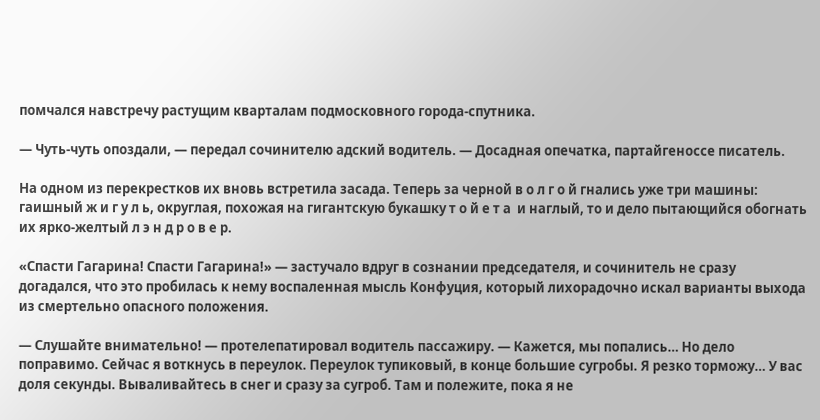помчался навстречу растущим кварталам подмосковного города-спутника.

— Чуть-чуть опоздали, — передал сочинителю адский водитель. — Досадная опечатка, партайгеноссе писатель.

На одном из перекрестков их вновь встретила засада. Теперь за черной в о л г о й гнались уже три машины: гаишный ж и г у л ь, округлая, похожая на гигантскую букашку т о й е т а  и наглый, то и дело пытающийся обогнать их ярко-желтый л э н д р о в е р.

«Спасти Гагарина! Спасти Гагарина!» — застучало вдруг в сознании председателя, и сочинитель не сразу догадался, что это пробилась к нему воспаленная мысль Конфуция, который лихорадочно искал варианты выхода из смертельно опасного положения.

— Слушайте внимательно! — протелепатировал водитель пассажиру. — Кажется, мы попались… Но дело поправимо. Сейчас я воткнусь в переулок. Переулок тупиковый, в конце большие сугробы. Я резко торможу… У вас доля секунды. Вываливайтесь в снег и сразу за сугроб. Там и полежите, пока я не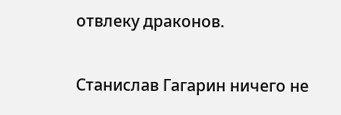отвлеку драконов.

Станислав Гагарин ничего не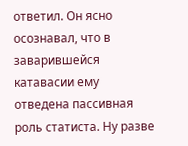ответил. Он ясно осознавал, что в заварившейся катавасии ему отведена пассивная роль статиста. Ну разве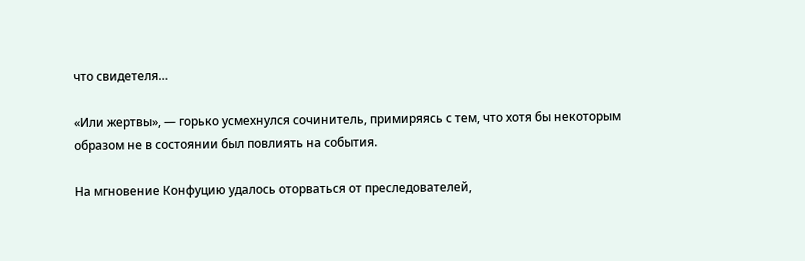что свидетеля…

«Или жертвы», — горько усмехнулся сочинитель, примиряясь с тем, что хотя бы некоторым образом не в состоянии был повлиять на события.

На мгновение Конфуцию удалось оторваться от преследователей,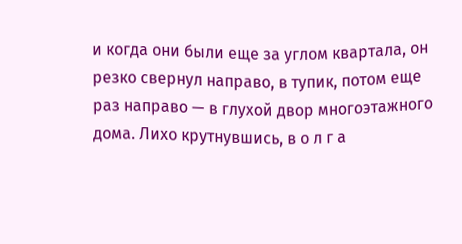и когда они были еще за углом квартала, он резко свернул направо, в тупик, потом еще раз направо — в глухой двор многоэтажного дома. Лихо крутнувшись, в о л г а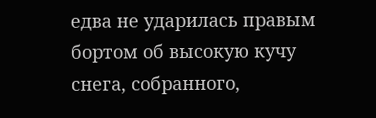едва не ударилась правым бортом об высокую кучу снега, собранного,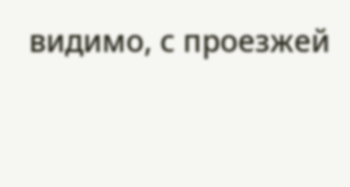видимо, с проезжей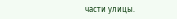части улицы.